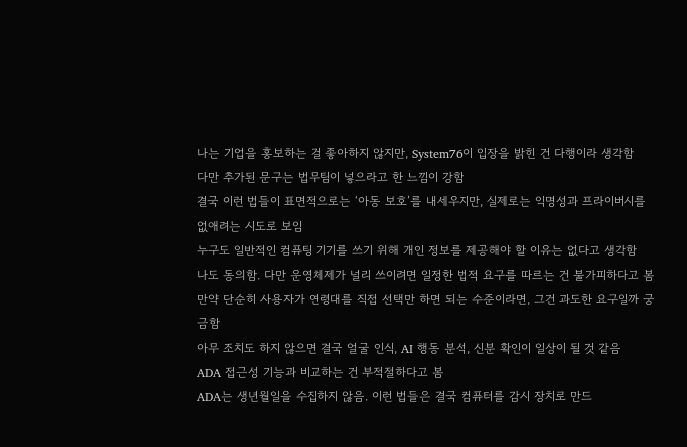나는 기업을 홍보하는 걸 좋아하지 않지만, System76이 입장을 밝힌 건 다행이라 생각함
다만 추가된 문구는 법무팀이 넣으라고 한 느낌이 강함
결국 이런 법들이 표면적으로는 ‘아동 보호’를 내세우지만, 실제로는 익명성과 프라이버시를 없애려는 시도로 보임
누구도 일반적인 컴퓨팅 기기를 쓰기 위해 개인 정보를 제공해야 할 이유는 없다고 생각함
나도 동의함. 다만 운영체제가 널리 쓰이려면 일정한 법적 요구를 따르는 건 불가피하다고 봄
만약 단순히 사용자가 연령대를 직접 선택만 하면 되는 수준이라면, 그건 과도한 요구일까 궁금함
아무 조치도 하지 않으면 결국 얼굴 인식, AI 행동 분석, 신분 확인이 일상이 될 것 같음
ADA 접근성 기능과 비교하는 건 부적절하다고 봄
ADA는 생년월일을 수집하지 않음. 이런 법들은 결국 컴퓨터를 감시 장치로 만드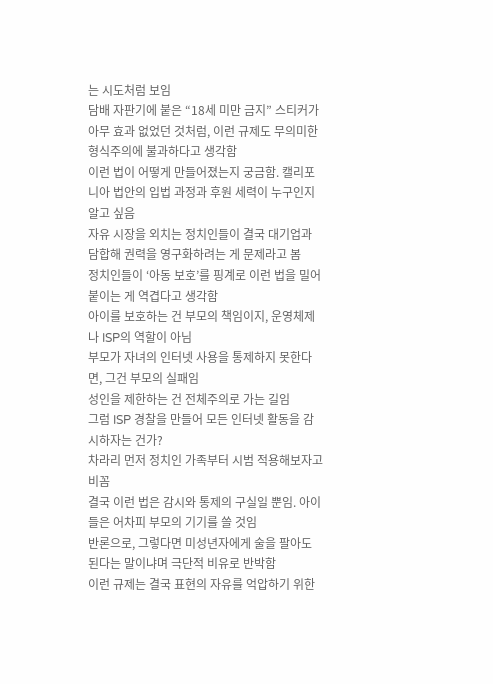는 시도처럼 보임
담배 자판기에 붙은 “18세 미만 금지” 스티커가 아무 효과 없었던 것처럼, 이런 규제도 무의미한 형식주의에 불과하다고 생각함
이런 법이 어떻게 만들어졌는지 궁금함. 캘리포니아 법안의 입법 과정과 후원 세력이 누구인지 알고 싶음
자유 시장을 외치는 정치인들이 결국 대기업과 담합해 권력을 영구화하려는 게 문제라고 봄
정치인들이 ‘아동 보호’를 핑계로 이런 법을 밀어붙이는 게 역겹다고 생각함
아이를 보호하는 건 부모의 책임이지, 운영체제나 ISP의 역할이 아님
부모가 자녀의 인터넷 사용을 통제하지 못한다면, 그건 부모의 실패임
성인을 제한하는 건 전체주의로 가는 길임
그럼 ISP 경찰을 만들어 모든 인터넷 활동을 감시하자는 건가?
차라리 먼저 정치인 가족부터 시범 적용해보자고 비꼼
결국 이런 법은 감시와 통제의 구실일 뿐임. 아이들은 어차피 부모의 기기를 쓸 것임
반론으로, 그렇다면 미성년자에게 술을 팔아도 된다는 말이냐며 극단적 비유로 반박함
이런 규제는 결국 표현의 자유를 억압하기 위한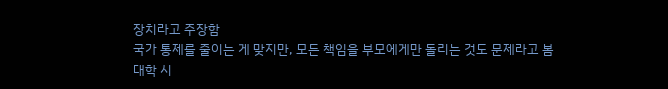장치라고 주장함
국가 통제를 줄이는 게 맞지만, 모든 책임을 부모에게만 돌리는 것도 문제라고 봄
대학 시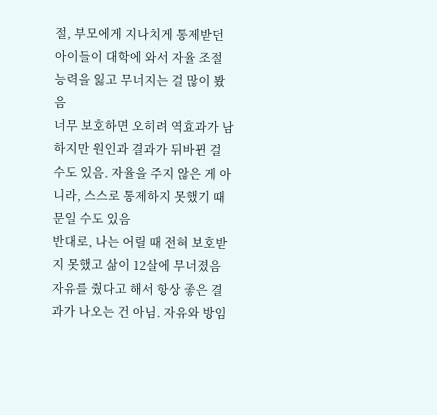절, 부모에게 지나치게 통제받던 아이들이 대학에 와서 자율 조절 능력을 잃고 무너지는 걸 많이 봤음
너무 보호하면 오히려 역효과가 남
하지만 원인과 결과가 뒤바뀐 걸 수도 있음. 자율을 주지 않은 게 아니라, 스스로 통제하지 못했기 때문일 수도 있음
반대로, 나는 어릴 때 전혀 보호받지 못했고 삶이 12살에 무너졌음
자유를 줬다고 해서 항상 좋은 결과가 나오는 건 아님. 자유와 방임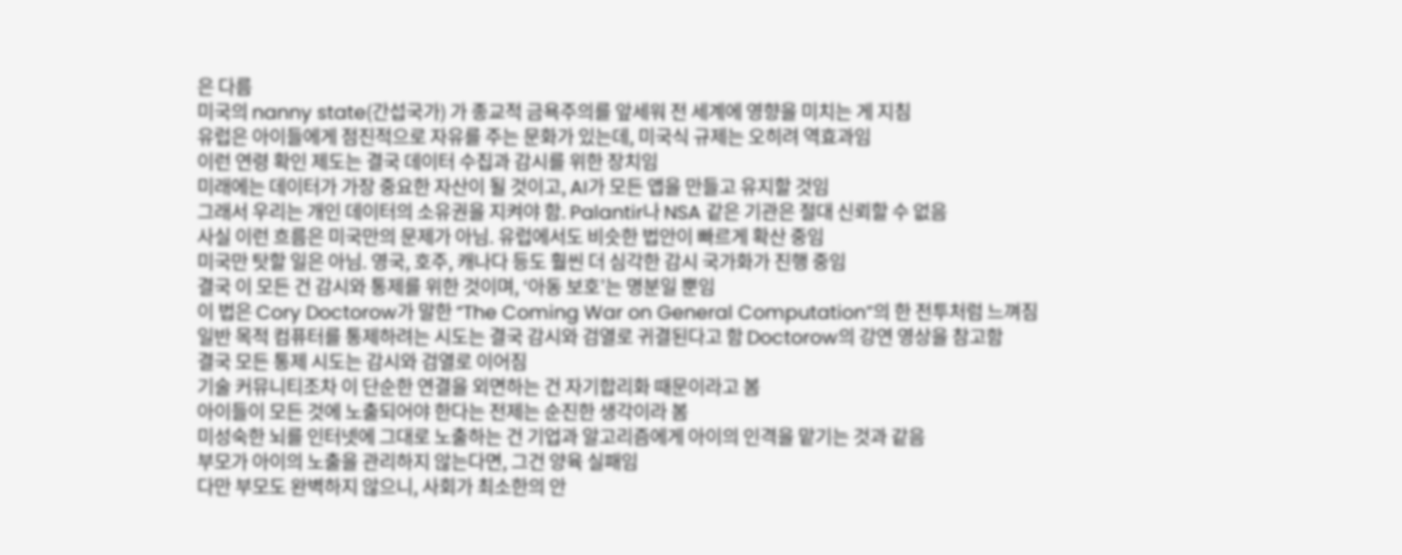은 다름
미국의 nanny state(간섭국가) 가 종교적 금욕주의를 앞세워 전 세계에 영향을 미치는 게 지침
유럽은 아이들에게 점진적으로 자유를 주는 문화가 있는데, 미국식 규제는 오히려 역효과임
이런 연령 확인 제도는 결국 데이터 수집과 감시를 위한 장치임
미래에는 데이터가 가장 중요한 자산이 될 것이고, AI가 모든 앱을 만들고 유지할 것임
그래서 우리는 개인 데이터의 소유권을 지켜야 함. Palantir나 NSA 같은 기관은 절대 신뢰할 수 없음
사실 이런 흐름은 미국만의 문제가 아님. 유럽에서도 비슷한 법안이 빠르게 확산 중임
미국만 탓할 일은 아님. 영국, 호주, 캐나다 등도 훨씬 더 심각한 감시 국가화가 진행 중임
결국 이 모든 건 감시와 통제를 위한 것이며, ‘아동 보호’는 명분일 뿐임
이 법은 Cory Doctorow가 말한 “The Coming War on General Computation”의 한 전투처럼 느껴짐
일반 목적 컴퓨터를 통제하려는 시도는 결국 감시와 검열로 귀결된다고 함 Doctorow의 강연 영상을 참고함
결국 모든 통제 시도는 감시와 검열로 이어짐
기술 커뮤니티조차 이 단순한 연결을 외면하는 건 자기합리화 때문이라고 봄
아이들이 모든 것에 노출되어야 한다는 전제는 순진한 생각이라 봄
미성숙한 뇌를 인터넷에 그대로 노출하는 건 기업과 알고리즘에게 아이의 인격을 맡기는 것과 같음
부모가 아이의 노출을 관리하지 않는다면, 그건 양육 실패임
다만 부모도 완벽하지 않으니, 사회가 최소한의 안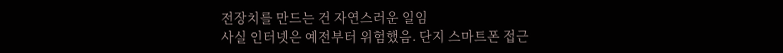전장치를 만드는 건 자연스러운 일임
사실 인터넷은 예전부터 위험했음. 단지 스마트폰 접근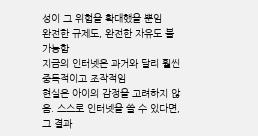성이 그 위험을 확대했을 뿐임
완전한 규제도, 완전한 자유도 불가능함
지금의 인터넷은 과거와 달리 훨씬 중독적이고 조작적임
현실은 아이의 감정을 고려하지 않음. 스스로 인터넷을 쓸 수 있다면, 그 결과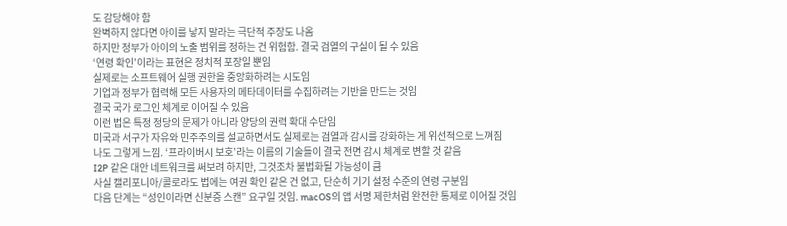도 감당해야 함
완벽하지 않다면 아이를 낳지 말라는 극단적 주장도 나옴
하지만 정부가 아이의 노출 범위를 정하는 건 위험함. 결국 검열의 구실이 될 수 있음
‘연령 확인’이라는 표현은 정치적 포장일 뿐임
실제로는 소프트웨어 실행 권한을 중앙화하려는 시도임
기업과 정부가 협력해 모든 사용자의 메타데이터를 수집하려는 기반을 만드는 것임
결국 국가 로그인 체계로 이어질 수 있음
이런 법은 특정 정당의 문제가 아니라 양당의 권력 확대 수단임
미국과 서구가 자유와 민주주의를 설교하면서도 실제로는 검열과 감시를 강화하는 게 위선적으로 느껴짐
나도 그렇게 느낌. ‘프라이버시 보호’라는 이름의 기술들이 결국 전면 감시 체계로 변할 것 같음
I2P 같은 대안 네트워크를 써보려 하지만, 그것조차 불법화될 가능성이 큼
사실 캘리포니아/콜로라도 법에는 여권 확인 같은 건 없고, 단순히 기기 설정 수준의 연령 구분임
다음 단계는 “성인이라면 신분증 스캔” 요구일 것임. macOS의 앱 서명 제한처럼 완전한 통제로 이어질 것임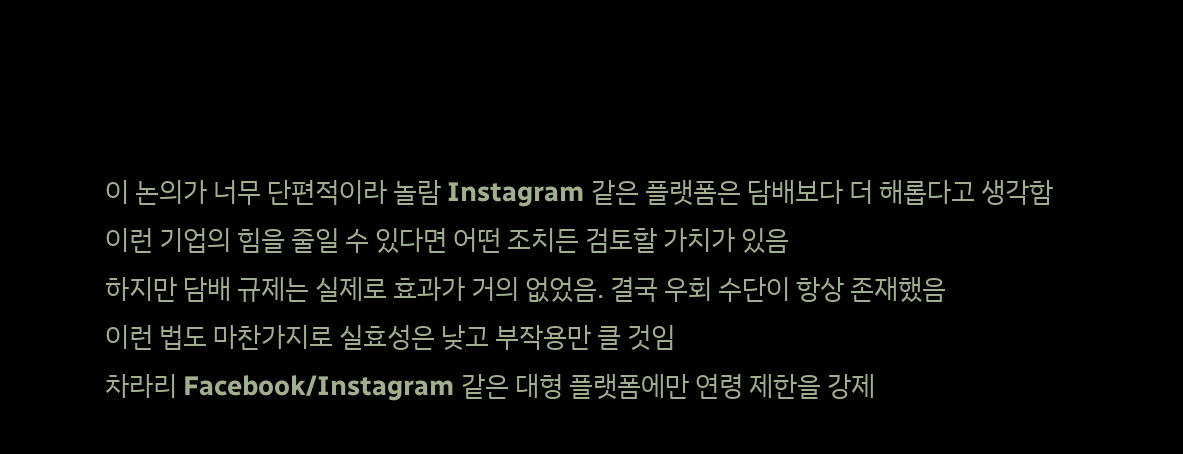이 논의가 너무 단편적이라 놀람 Instagram 같은 플랫폼은 담배보다 더 해롭다고 생각함
이런 기업의 힘을 줄일 수 있다면 어떤 조치든 검토할 가치가 있음
하지만 담배 규제는 실제로 효과가 거의 없었음. 결국 우회 수단이 항상 존재했음
이런 법도 마찬가지로 실효성은 낮고 부작용만 클 것임
차라리 Facebook/Instagram 같은 대형 플랫폼에만 연령 제한을 강제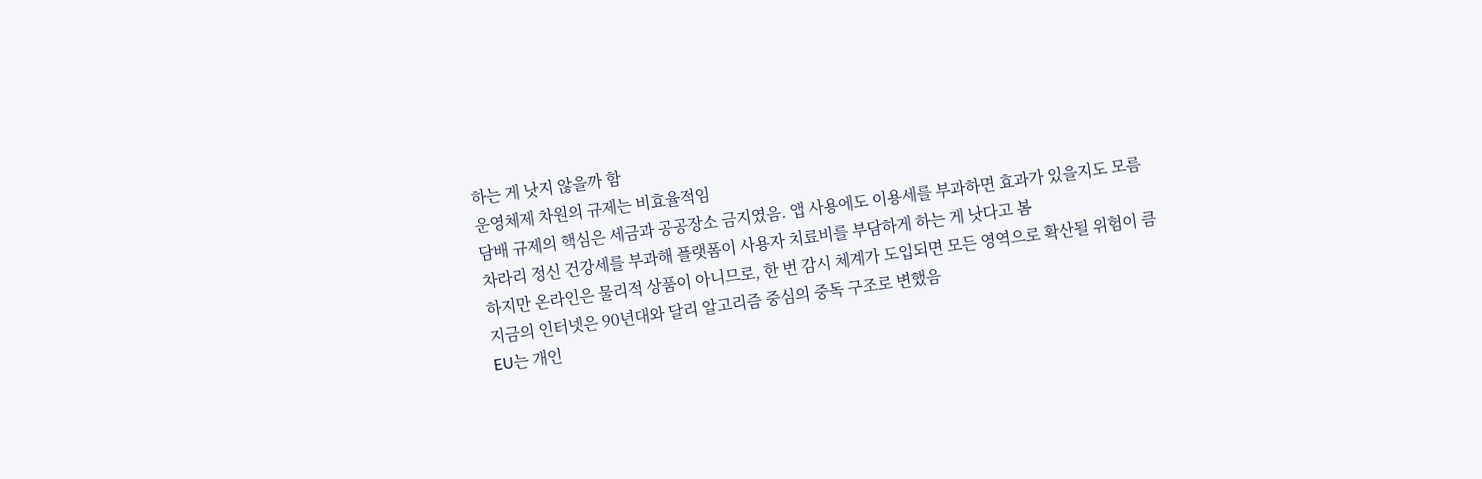하는 게 낫지 않을까 함
운영체제 차원의 규제는 비효율적임
담배 규제의 핵심은 세금과 공공장소 금지였음. 앱 사용에도 이용세를 부과하면 효과가 있을지도 모름
차라리 정신 건강세를 부과해 플랫폼이 사용자 치료비를 부담하게 하는 게 낫다고 봄
하지만 온라인은 물리적 상품이 아니므로, 한 번 감시 체계가 도입되면 모든 영역으로 확산될 위험이 큼
지금의 인터넷은 90년대와 달리 알고리즘 중심의 중독 구조로 변했음
EU는 개인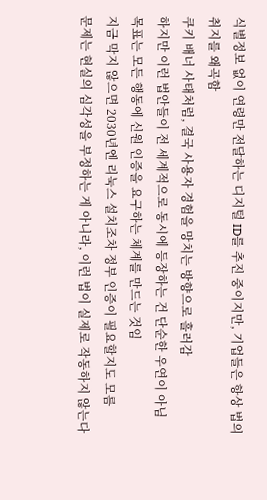식별정보 없이 연령만 전달하는 디지털 ID를 추진 중이지만, 기업들은 항상 법의 취지를 왜곡함
쿠키 배너 사태처럼, 결국 사용자 경험을 망치는 방향으로 흘러감
하지만 이런 법안들이 전 세계적으로 동시에 등장하는 건 단순한 우연이 아님
목표는 모든 행동에 신원 인증을 요구하는 체계를 만드는 것임
지금 막지 않으면 2030년엔 리눅스 설치조차 정부 인증이 필요할지도 모름
문제는 현실의 심각성을 부정하는 게 아니라, 이런 법이 실제로 작동하지 않는다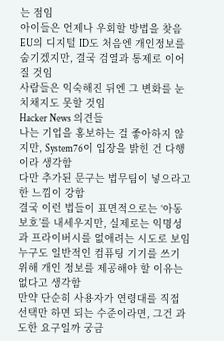는 점임
아이들은 언제나 우회할 방법을 찾음
EU의 디지털 ID도 처음엔 개인정보를 숨기겠지만, 결국 검열과 통제로 이어질 것임
사람들은 익숙해진 뒤엔 그 변화를 눈치채지도 못할 것임
Hacker News 의견들
나는 기업을 홍보하는 걸 좋아하지 않지만, System76이 입장을 밝힌 건 다행이라 생각함
다만 추가된 문구는 법무팀이 넣으라고 한 느낌이 강함
결국 이런 법들이 표면적으로는 ‘아동 보호’를 내세우지만, 실제로는 익명성과 프라이버시를 없애려는 시도로 보임
누구도 일반적인 컴퓨팅 기기를 쓰기 위해 개인 정보를 제공해야 할 이유는 없다고 생각함
만약 단순히 사용자가 연령대를 직접 선택만 하면 되는 수준이라면, 그건 과도한 요구일까 궁금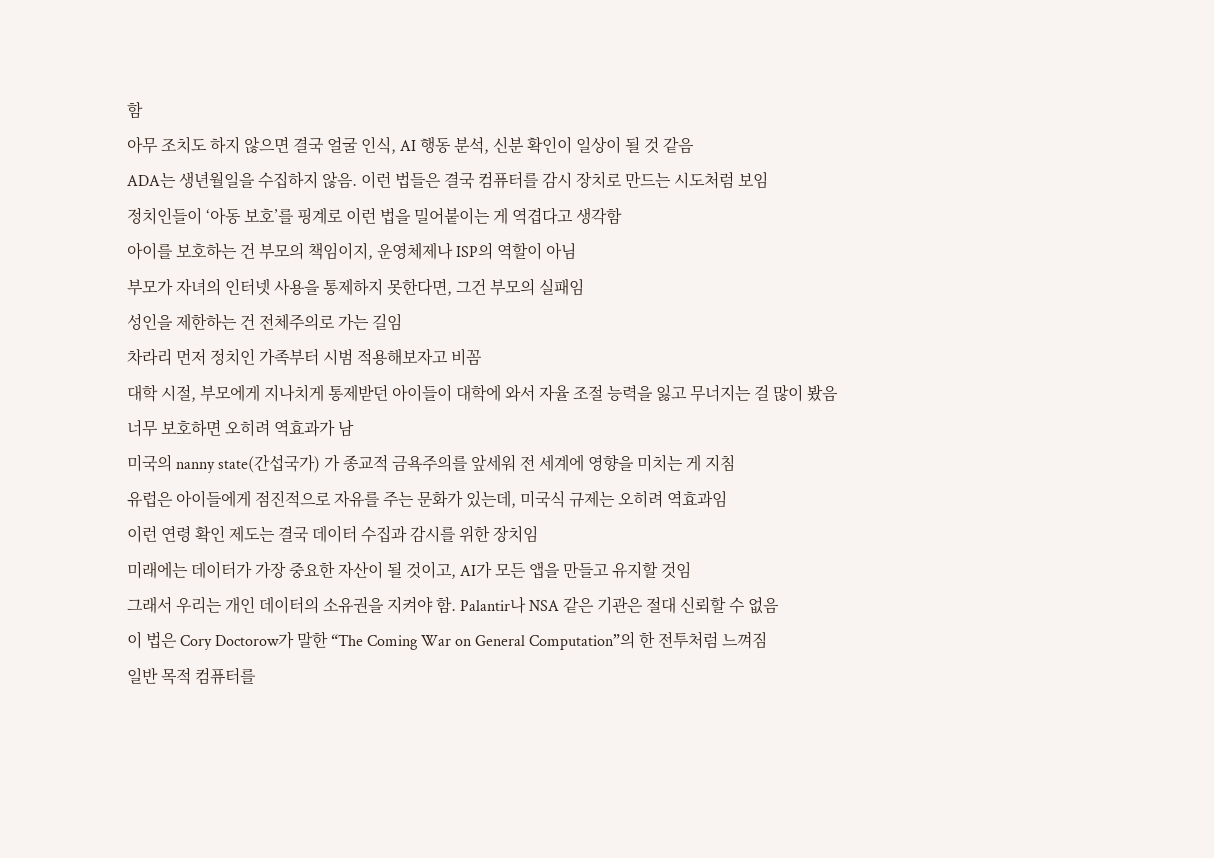함
아무 조치도 하지 않으면 결국 얼굴 인식, AI 행동 분석, 신분 확인이 일상이 될 것 같음
ADA는 생년월일을 수집하지 않음. 이런 법들은 결국 컴퓨터를 감시 장치로 만드는 시도처럼 보임
정치인들이 ‘아동 보호’를 핑계로 이런 법을 밀어붙이는 게 역겹다고 생각함
아이를 보호하는 건 부모의 책임이지, 운영체제나 ISP의 역할이 아님
부모가 자녀의 인터넷 사용을 통제하지 못한다면, 그건 부모의 실패임
성인을 제한하는 건 전체주의로 가는 길임
차라리 먼저 정치인 가족부터 시범 적용해보자고 비꼼
대학 시절, 부모에게 지나치게 통제받던 아이들이 대학에 와서 자율 조절 능력을 잃고 무너지는 걸 많이 봤음
너무 보호하면 오히려 역효과가 남
미국의 nanny state(간섭국가) 가 종교적 금욕주의를 앞세워 전 세계에 영향을 미치는 게 지침
유럽은 아이들에게 점진적으로 자유를 주는 문화가 있는데, 미국식 규제는 오히려 역효과임
이런 연령 확인 제도는 결국 데이터 수집과 감시를 위한 장치임
미래에는 데이터가 가장 중요한 자산이 될 것이고, AI가 모든 앱을 만들고 유지할 것임
그래서 우리는 개인 데이터의 소유권을 지켜야 함. Palantir나 NSA 같은 기관은 절대 신뢰할 수 없음
이 법은 Cory Doctorow가 말한 “The Coming War on General Computation”의 한 전투처럼 느껴짐
일반 목적 컴퓨터를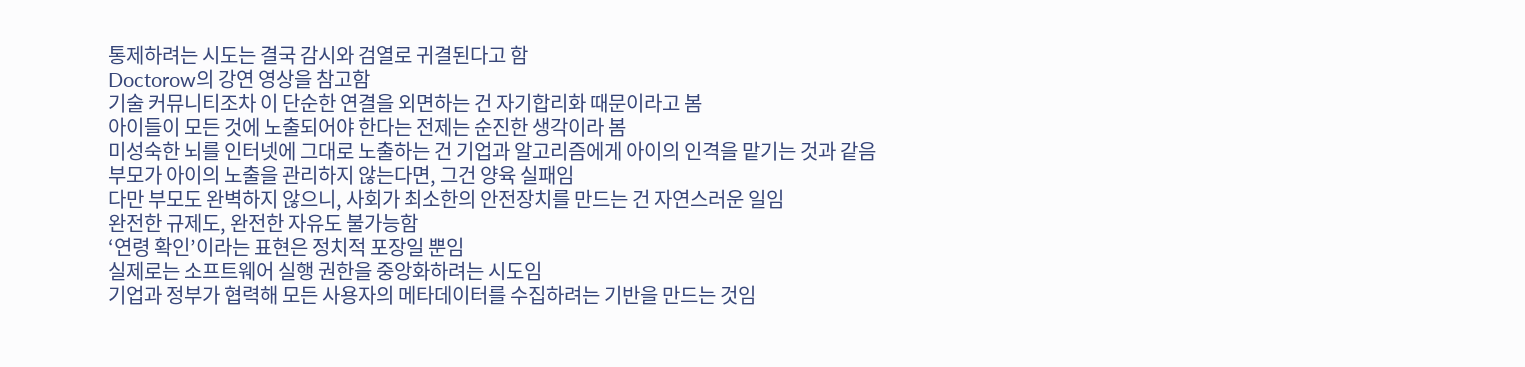통제하려는 시도는 결국 감시와 검열로 귀결된다고 함
Doctorow의 강연 영상을 참고함
기술 커뮤니티조차 이 단순한 연결을 외면하는 건 자기합리화 때문이라고 봄
아이들이 모든 것에 노출되어야 한다는 전제는 순진한 생각이라 봄
미성숙한 뇌를 인터넷에 그대로 노출하는 건 기업과 알고리즘에게 아이의 인격을 맡기는 것과 같음
부모가 아이의 노출을 관리하지 않는다면, 그건 양육 실패임
다만 부모도 완벽하지 않으니, 사회가 최소한의 안전장치를 만드는 건 자연스러운 일임
완전한 규제도, 완전한 자유도 불가능함
‘연령 확인’이라는 표현은 정치적 포장일 뿐임
실제로는 소프트웨어 실행 권한을 중앙화하려는 시도임
기업과 정부가 협력해 모든 사용자의 메타데이터를 수집하려는 기반을 만드는 것임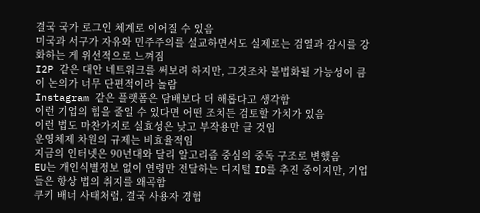결국 국가 로그인 체계로 이어질 수 있음
미국과 서구가 자유와 민주주의를 설교하면서도 실제로는 검열과 감시를 강화하는 게 위선적으로 느껴짐
I2P 같은 대안 네트워크를 써보려 하지만, 그것조차 불법화될 가능성이 큼
이 논의가 너무 단편적이라 놀람
Instagram 같은 플랫폼은 담배보다 더 해롭다고 생각함
이런 기업의 힘을 줄일 수 있다면 어떤 조치든 검토할 가치가 있음
이런 법도 마찬가지로 실효성은 낮고 부작용만 클 것임
운영체제 차원의 규제는 비효율적임
지금의 인터넷은 90년대와 달리 알고리즘 중심의 중독 구조로 변했음
EU는 개인식별정보 없이 연령만 전달하는 디지털 ID를 추진 중이지만, 기업들은 항상 법의 취지를 왜곡함
쿠키 배너 사태처럼, 결국 사용자 경험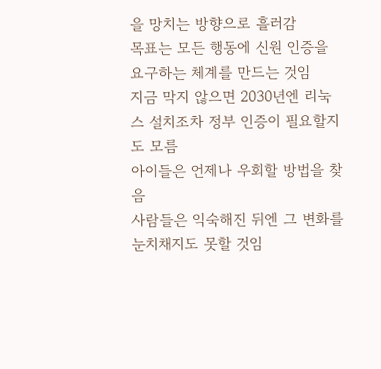을 망치는 방향으로 흘러감
목표는 모든 행동에 신원 인증을 요구하는 체계를 만드는 것임
지금 막지 않으면 2030년엔 리눅스 설치조차 정부 인증이 필요할지도 모름
아이들은 언제나 우회할 방법을 찾음
사람들은 익숙해진 뒤엔 그 변화를 눈치채지도 못할 것임